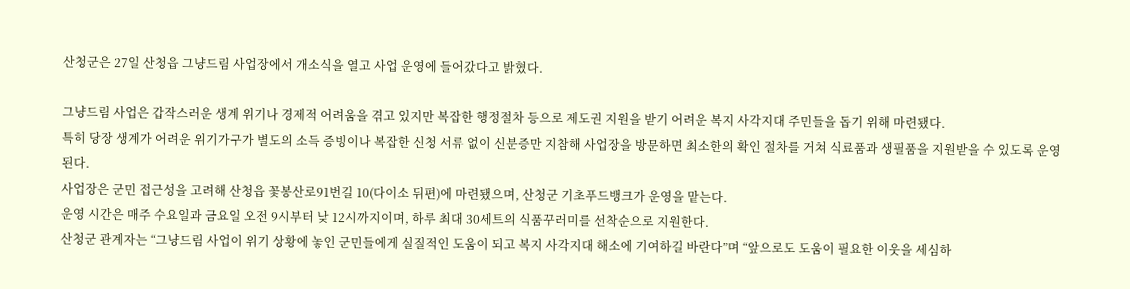산청군은 27일 산청읍 그냥드림 사업장에서 개소식을 열고 사업 운영에 들어갔다고 밝혔다.

그냥드림 사업은 갑작스러운 생계 위기나 경제적 어려움을 겪고 있지만 복잡한 행정절차 등으로 제도권 지원을 받기 어려운 복지 사각지대 주민들을 돕기 위해 마련됐다.
특히 당장 생계가 어려운 위기가구가 별도의 소득 증빙이나 복잡한 신청 서류 없이 신분증만 지참해 사업장을 방문하면 최소한의 확인 절차를 거쳐 식료품과 생필품을 지원받을 수 있도록 운영된다.
사업장은 군민 접근성을 고려해 산청읍 꽃봉산로91번길 10(다이소 뒤편)에 마련됐으며, 산청군 기초푸드뱅크가 운영을 맡는다.
운영 시간은 매주 수요일과 금요일 오전 9시부터 낮 12시까지이며, 하루 최대 30세트의 식품꾸러미를 선착순으로 지원한다.
산청군 관계자는 “그냥드림 사업이 위기 상황에 놓인 군민들에게 실질적인 도움이 되고 복지 사각지대 해소에 기여하길 바란다”며 “앞으로도 도움이 필요한 이웃을 세심하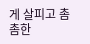게 살피고 촘촘한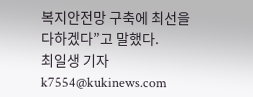복지안전망 구축에 최선을 다하겠다”고 말했다.
최일생 기자 k7554@kukinews.com